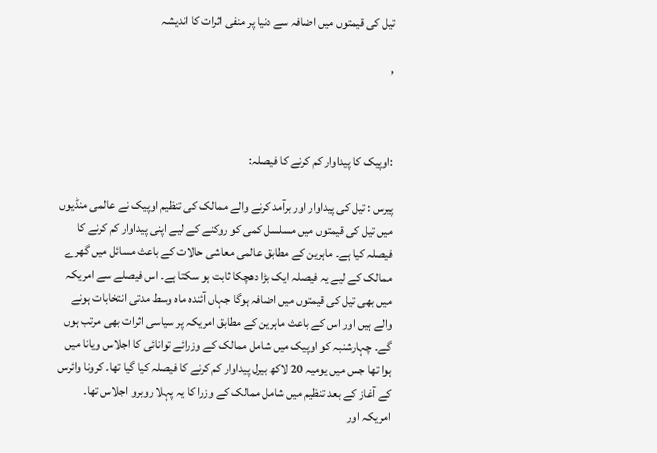تیل کی قیمتوں میں اضافہ سے دنیا پر منفی اثرات کا اندیشہ

,



:اوپیک کا پیداوار کم کرنے کا فیصلہ:

پیرس : تیل کی پیداوار اور برآمد کرنے والے ممالک کی تنظیم اوپیک نے عالمی منڈیوں میں تیل کی قیمتوں میں مسلسل کمی کو روکنے کے لیے اپنی پیداوار کم کرنے کا فیصلہ کیا ہے۔ ماہرین کے مطابق عالمی معاشی حالات کے باعث مسائل میں گھرے ممالک کے لیے یہ فیصلہ ایک بڑا دھچکا ثابت ہو سکتا ہے۔ اس فیصلے سے امریکہ میں بھی تیل کی قیمتوں میں اضافہ ہوگا جہاں آئندہ ماہ وسط مدتی انتخابات ہونے والے ہیں اور اس کے باعث ماہرین کے مطابق امریکہ پر سیاسی اثرات بھی مرتب ہوں گے۔ چہارشنبہ کو اوپیک میں شامل ممالک کے وزرائے توانائی کا اجلاس ویانا میں ہوا تھا جس میں یومیہ 20 لاکھ بیرل پیداوار کم کرنے کا فیصلہ کیا گیا تھا۔ کرونا وائرس کے آغاز کے بعد تنظیم میں شامل ممالک کے وزرا کا یہ پہلا روبرو اجلاس تھا۔ امریکہ اور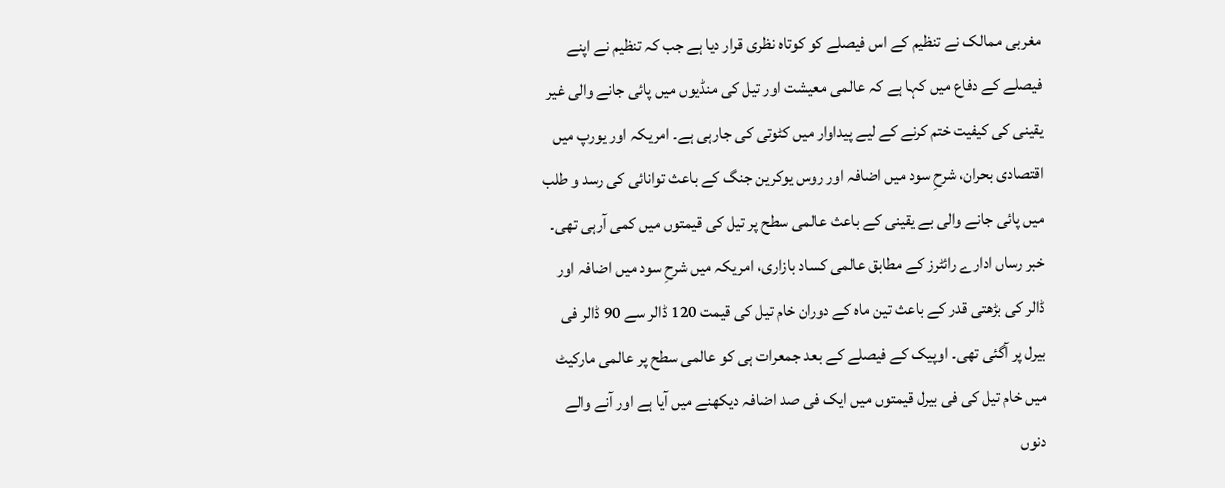مغربی ممالک نے تنظیم کے اس فیصلے کو کوتاہ نظری قرار دیا ہے جب کہ تنظیم نے اپنے فیصلے کے دفاع میں کہا ہے کہ عالمی معیشت اور تیل کی منڈیوں میں پائی جانے والی غیر یقینی کی کیفیت ختم کرنے کے لیے پیداوار میں کٹوتی کی جارہی ہے۔ امریکہ اور یورپ میں اقتصادی بحران، شرحِ سود میں اضافہ اور روس یوکرین جنگ کے باعث توانائی کی رسد و طلب میں پائی جانے والی بے یقینی کے باعث عالمی سطح پر تیل کی قیمتوں میں کمی آرہی تھی۔ خبر رساں ادارے رائٹرز کے مطابق عالمی کساد بازاری، امریکہ میں شرحِ سود میں اضافہ اور ڈالر کی بڑھتی قدر کے باعث تین ماہ کے دوران خام تیل کی قیمت 120 ڈالر سے 90 ڈالر فی بیرل پر آگئی تھی۔ اوپیک کے فیصلے کے بعد جمعرات ہی کو عالمی سطح پر عالمی مارکیٹ میں خام تیل کی فی بیرل قیمتوں میں ایک فی صد اضافہ دیکھنے میں آیا ہے اور آنے والے دنوں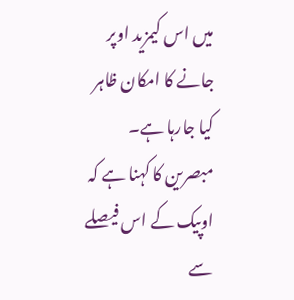میں اس کیمزید اوپر جانے کا امکان ظاہر کیا جارہا ہے۔ مبصرین کا کہنا ہے کہ اوپیک کے اس فیصلے سے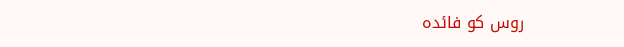روس کو فائدہ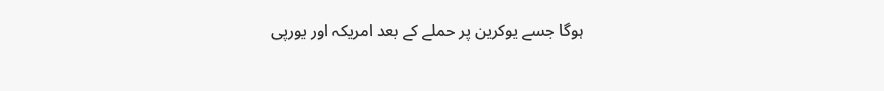ہوگا جسے یوکرین پر حملے کے بعد امریکہ اور یورپی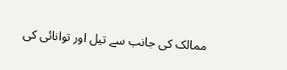ممالک کی جانب سے تیل اور توانائی کی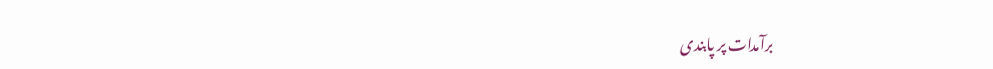برآمدات پر پابندی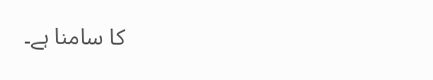کا سامنا ہے۔